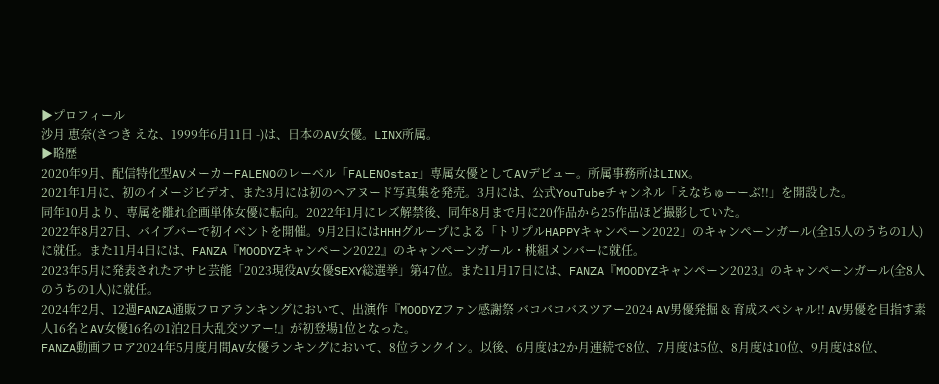▶プロフィール
沙月 恵奈(さつき えな、1999年6月11日 -)は、日本のAV女優。LINX所属。
▶略歴
2020年9月、配信特化型AVメーカーFALENOのレーベル「FALENOstar」専属女優としてAVデビュー。所属事務所はLINX。
2021年1月に、初のイメージビデオ、また3月には初のヘアヌード写真集を発売。3月には、公式YouTubeチャンネル「えなちゅーーぶ!!」を開設した。
同年10月より、専属を離れ企画単体女優に転向。2022年1月にレズ解禁後、同年8月まで月に20作品から25作品ほど撮影していた。
2022年8月27日、バイブバーで初イベントを開催。9月2日にはHHHグループによる「トリプルHAPPYキャンペーン2022」のキャンペーンガール(全15人のうちの1人)に就任。また11月4日には、FANZA『MOODYZキャンペーン2022』のキャンペーンガール・桃組メンバーに就任。
2023年5月に発表されたアサヒ芸能「2023現役AV女優SEXY総選挙」第47位。また11月17日には、FANZA『MOODYZキャンペーン2023』のキャンペーンガール(全8人のうちの1人)に就任。
2024年2月、12週FANZA通販フロアランキングにおいて、出演作『MOODYZファン感謝祭 バコバコバスツアー2024 AV男優発掘 & 育成スペシャル!! AV男優を目指す素人16名とAV女優16名の1泊2日大乱交ツアー!』が初登場1位となった。
FANZA動画フロア2024年5月度月間AV女優ランキングにおいて、8位ランクイン。以後、6月度は2か月連続で8位、7月度は5位、8月度は10位、9月度は8位、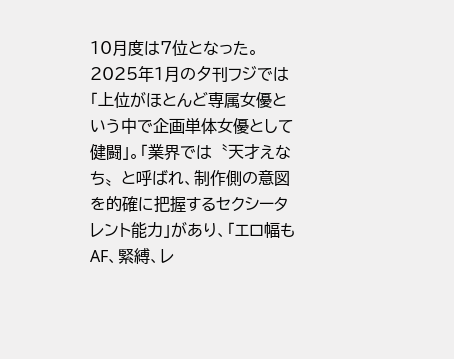10月度は7位となった。2025年1月の夕刊フジでは「上位がほとんど専属女優という中で企画単体女優として健闘」。「業界では〝天才えなち〟と呼ばれ、制作側の意図を的確に把握するセクシータレント能力」があり、「エロ幅もAF、緊縛、レ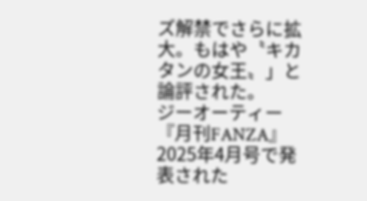ズ解禁でさらに拡大。もはや〝キカタンの女王〟」と論評された。
ジーオーティー『月刊FANZA』2025年4月号で発表された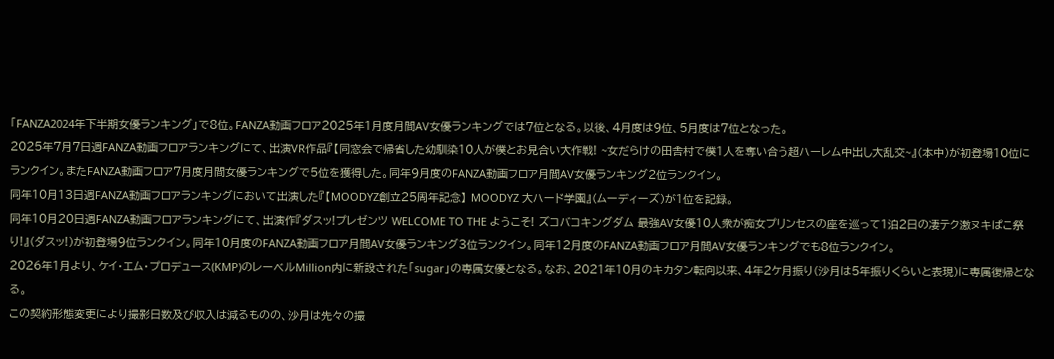「FANZA2024年下半期女優ランキング」で8位。FANZA動画フロア2025年1月度月間AV女優ランキングでは7位となる。以後、4月度は9位、5月度は7位となった。
2025年7月7日週FANZA動画フロアランキングにて、出演VR作品『【同窓会で帰省した幼馴染10人が僕とお見合い大作戦! ~女だらけの田舎村で僕1人を奪い合う超ハーレム中出し大乱交~』(本中)が初登場10位にランクイン。またFANZA動画フロア7月度月間女優ランキングで5位を獲得した。同年9月度のFANZA動画フロア月間AV女優ランキング2位ランクイン。
同年10月13日週FANZA動画フロアランキングにおいて出演した『【MOODYZ創立25周年記念】 MOODYZ 大ハード学園』(ムーディーズ)が1位を記録。
同年10月20日週FANZA動画フロアランキングにて、出演作『ダスッ!プレゼンツ WELCOME TO THE ようこそ! ズコバコキングダム 最強AV女優10人衆が痴女プリンセスの座を巡って1泊2日の凄テク激ヌキぱこ祭り!』(ダスッ!)が初登場9位ランクイン。同年10月度のFANZA動画フロア月間AV女優ランキング3位ランクイン。同年12月度のFANZA動画フロア月間AV女優ランキングでも8位ランクイン。
2026年1月より、ケイ・エム・プロデュース(KMP)のレーベルMillion内に新設された「sugar」の専属女優となる。なお、2021年10月のキカタン転向以来、4年2ケ月振り(沙月は5年振りくらいと表現)に専属復帰となる。
この契約形態変更により撮影日数及び収入は減るものの、沙月は先々の撮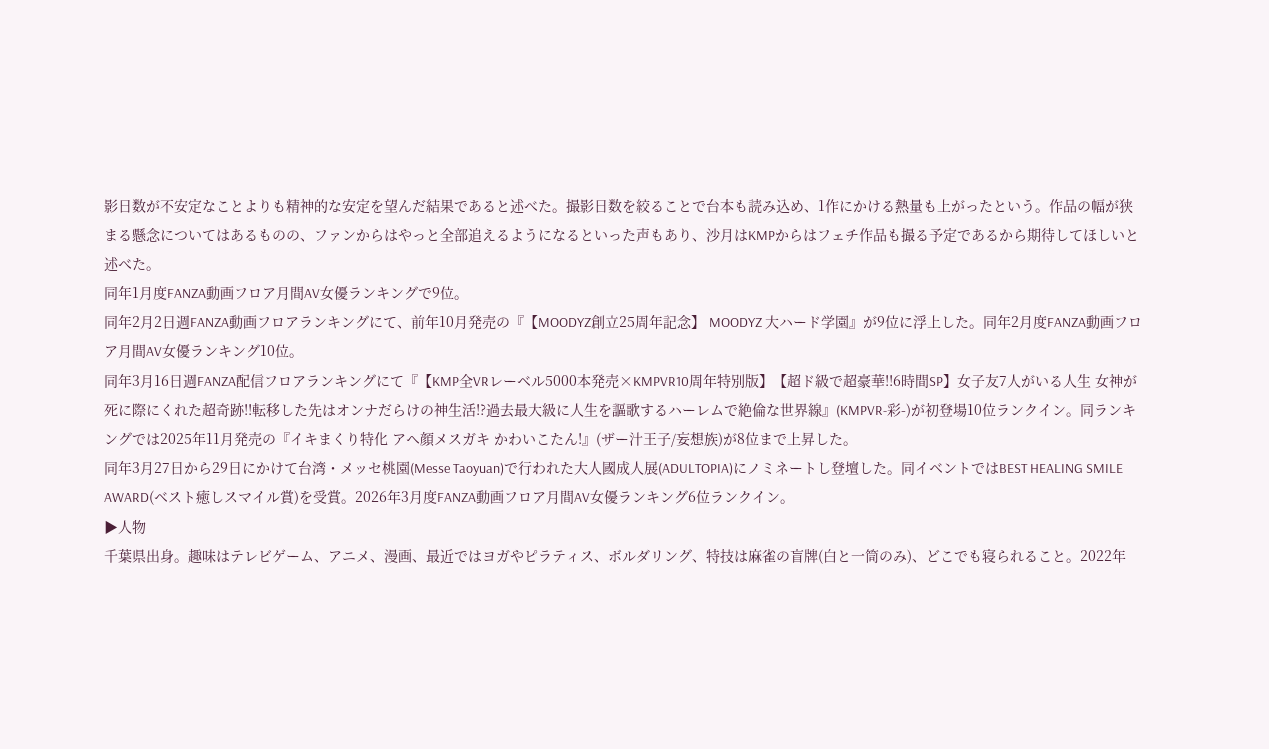影日数が不安定なことよりも精神的な安定を望んだ結果であると述べた。撮影日数を絞ることで台本も読み込め、1作にかける熱量も上がったという。作品の幅が狭まる懸念についてはあるものの、ファンからはやっと全部追えるようになるといった声もあり、沙月はKMPからはフェチ作品も撮る予定であるから期待してほしいと述べた。
同年1月度FANZA動画フロア月間AV女優ランキングで9位。
同年2月2日週FANZA動画フロアランキングにて、前年10月発売の『【MOODYZ創立25周年記念】 MOODYZ 大ハード学園』が9位に浮上した。同年2月度FANZA動画フロア月間AV女優ランキング10位。
同年3月16日週FANZA配信フロアランキングにて『【KMP全VRレーベル5000本発売×KMPVR10周年特別版】【超ド級で超豪華!!6時間SP】女子友7人がいる人生 女神が死に際にくれた超奇跡!!転移した先はオンナだらけの神生活!?過去最大級に人生を謳歌するハーレムで絶倫な世界線』(KMPVR-彩-)が初登場10位ランクイン。同ランキングでは2025年11月発売の『イキまくり特化 アヘ顔メスガキ かわいこたん!』(ザー汁王子/妄想族)が8位まで上昇した。
同年3月27日から29日にかけて台湾・メッセ桃園(Messe Taoyuan)で行われた大人國成人展(ADULTOPIA)にノミネートし登壇した。同イベントではBEST HEALING SMILE AWARD(ベスト癒しスマイル賞)を受賞。2026年3月度FANZA動画フロア月間AV女優ランキング6位ランクイン。
▶人物
千葉県出身。趣味はテレビゲーム、アニメ、漫画、最近ではヨガやピラティス、ボルダリング、特技は麻雀の盲牌(白と一筒のみ)、どこでも寝られること。2022年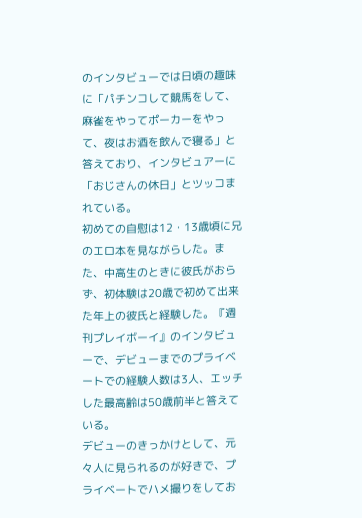のインタビューでは日頃の趣味に「パチンコして競馬をして、麻雀をやってポーカーをやって、夜はお酒を飲んで寝る」と答えており、インタビュアーに「おじさんの休日」とツッコまれている。
初めての自慰は12・13歳頃に兄のエロ本を見ながらした。また、中高生のときに彼氏がおらず、初体験は20歳で初めて出来た年上の彼氏と経験した。『週刊プレイボーイ』のインタビューで、デビューまでのプライベートでの経験人数は3人、エッチした最高齢は50歳前半と答えている。
デビューのきっかけとして、元々人に見られるのが好きで、プライベートでハメ撮りをしてお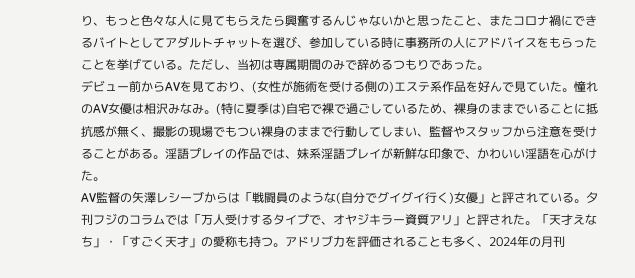り、もっと色々な人に見てもらえたら興奮するんじゃないかと思ったこと、またコロナ禍にできるバイトとしてアダルトチャットを選び、参加している時に事務所の人にアドバイスをもらったことを挙げている。ただし、当初は専属期間のみで辞めるつもりであった。
デビュー前からAVを見ており、(女性が施術を受ける側の)エステ系作品を好んで見ていた。憧れのAV女優は相沢みなみ。(特に夏季は)自宅で裸で過ごしているため、裸身のままでいることに抵抗感が無く、撮影の現場でもつい裸身のままで行動してしまい、監督やスタッフから注意を受けることがある。淫語プレイの作品では、妹系淫語プレイが新鮮な印象で、かわいい淫語を心がけた。
AV監督の矢澤レシーブからは「戦闘員のような(自分でグイグイ行く)女優」と評されている。夕刊フジのコラムでは「万人受けするタイプで、オヤジキラー資質アリ」と評された。「天才えなち」・「すごく天才」の愛称も持つ。アドリブ力を評価されることも多く、2024年の月刊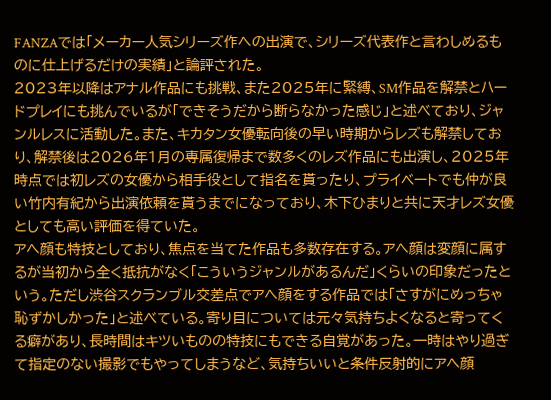FANZAでは「メーカー人気シリーズ作への出演で、シリーズ代表作と言わしめるものに仕上げるだけの実績」と論評された。
2023年以降はアナル作品にも挑戦、また2025年に緊縛、SM作品を解禁とハードプレイにも挑んでいるが「できそうだから断らなかった感じ」と述べており、ジャンルレスに活動した。また、キカタン女優転向後の早い時期からレズも解禁しており、解禁後は2026年1月の専属復帰まで数多くのレズ作品にも出演し、2025年時点では初レズの女優から相手役として指名を貰ったり、プライベートでも仲が良い竹内有紀から出演依頼を貰うまでになっており、木下ひまりと共に天才レズ女優としても高い評価を得ていた。
アへ顔も特技としており、焦点を当てた作品も多数存在する。アへ顔は変顔に属するが当初から全く抵抗がなく「こういうジャンルがあるんだ」くらいの印象だったという。ただし渋谷スクランブル交差点でアへ顔をする作品では「さすがにめっちゃ恥ずかしかった」と述べている。寄り目については元々気持ちよくなると寄ってくる癖があり、長時間はキツいものの特技にもできる自覚があった。一時はやり過ぎて指定のない撮影でもやってしまうなど、気持ちいいと条件反射的にアへ顔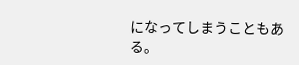になってしまうこともある。